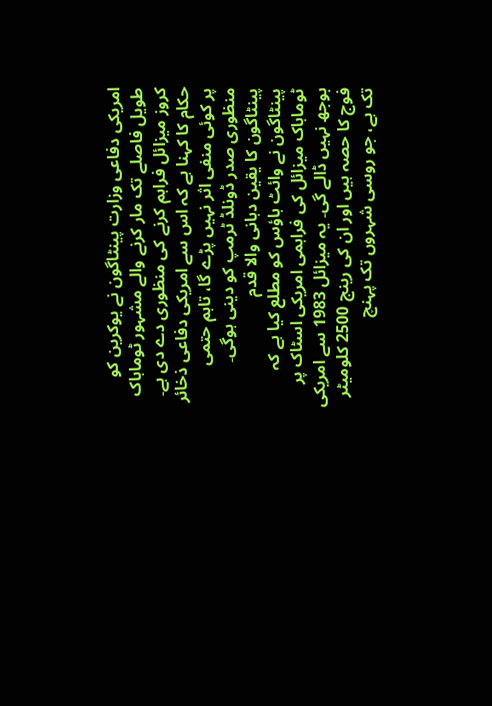امریکی دفاعی وزارت پینٹاگون نے یوکرین کو طویل فاصلے تک مار کرنے والے مشہور ٹوماہاک کروز میزائل فراہم کرنے کی منظوری دے دی ہے۔ حکام کا کہنا ہے کہ اس سے امریکی دفاعی ذخائر پر کوئی منفی اثر نہیں پڑے گا، تاہم حتمی منظوری صدر ڈونلڈ ٹرمپ کو دینی ہوگی۔
پینٹاگون کا یقین دہانی والا قدم
پینٹاگون نے وائٹ ہاؤس کو مطلع کیا ہے کہ ٹوماہاک میزائل کی فراہمی امریکی اسٹاک پر بوجھ نہیں ڈالے گی۔ یہ میزائل 1983 سے امریکی فوج کا حصہ ہیں اور ان کی رینج 2500 کلومیٹر تک ہے، جو روسی شہروں تک پہنچ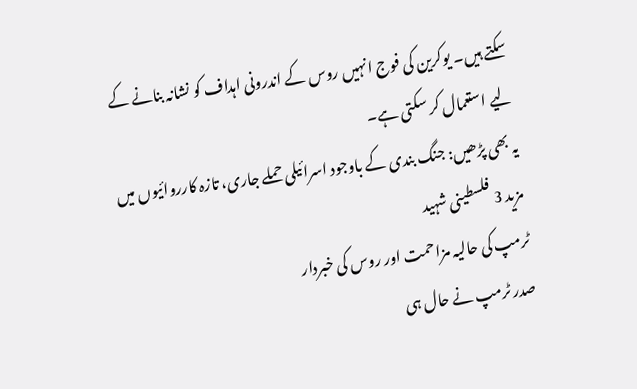سکتے ہیں۔ یوکرین کی فوج انہیں روس کے اندرونی اہداف کو نشانہ بنانے کے لیے استعمال کر سکتی ہے۔
یہ بھی پڑھیں: جنگ بندی کے باوجود اسرائیلی حملے جاری، تازہ کارروائیوں میں مزید 3 فلسطینی شہید
ٹرمپ کی حالیہ مزاحمت اور روس کی خبردار
صدر ٹرمپ نے حال ہی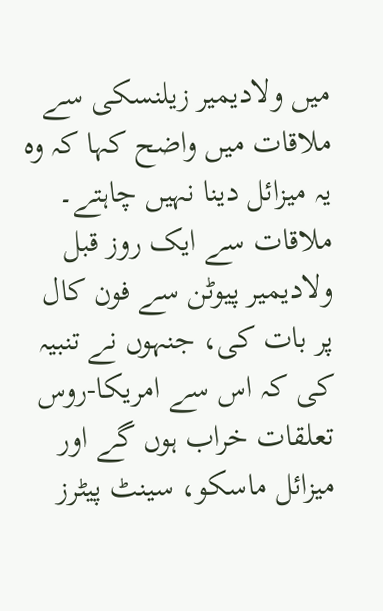میں ولادیمیر زیلنسکی سے ملاقات میں واضح کہا کہ وہ یہ میزائل دینا نہیں چاہتے۔ ملاقات سے ایک روز قبل ولادیمیر پیوٹن سے فون کال پر بات کی، جنہوں نے تنبیہ کی کہ اس سے امریکا-روس تعلقات خراب ہوں گے اور میزائل ماسکو، سینٹ پیٹرز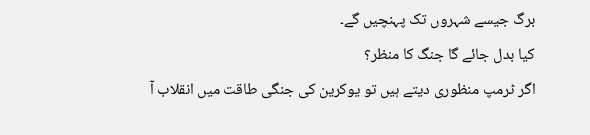برگ جیسے شہروں تک پہنچیں گے۔
کیا بدل جائے گا جنگ کا منظر؟
اگر ٹرمپ منظوری دیتے ہیں تو یوکرین کی جنگی طاقت میں انقلاب آ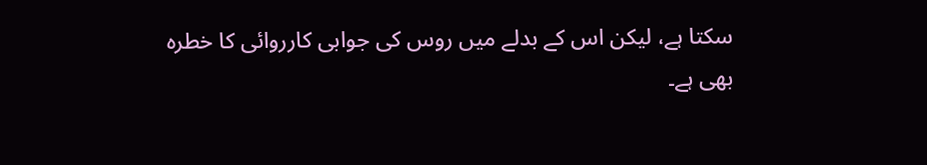سکتا ہے، لیکن اس کے بدلے میں روس کی جوابی کارروائی کا خطرہ بھی ہے۔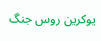یوکرین روس جنگ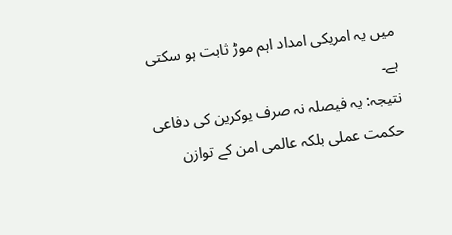میں یہ امریکی امداد اہم موڑ ثابت ہو سکتی ہے۔
نتیجہ: یہ فیصلہ نہ صرف یوکرین کی دفاعی حکمت عملی بلکہ عالمی امن کے توازن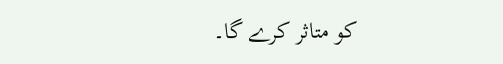کو متاثر کرے گا۔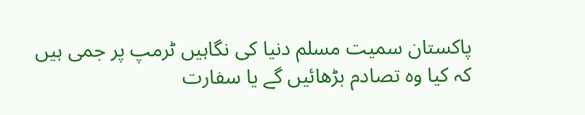پاکستان سمیت مسلم دنیا کی نگاہیں ٹرمپ پر جمی ہیں کہ کیا وہ تصادم بڑھائیں گے یا سفارت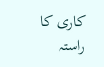کاری کا راستہ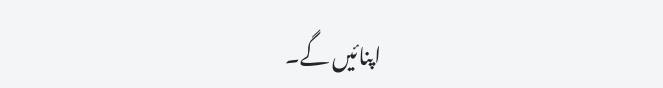اپنائیں گے۔